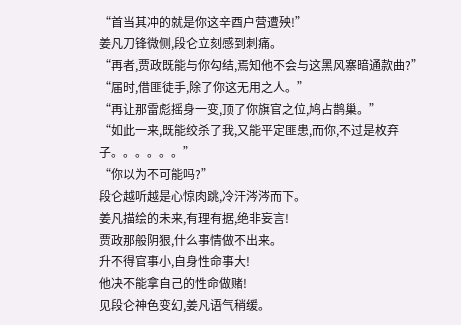“首当其冲的就是你这辛酉户营遭殃!”
姜凡刀锋微侧,段仑立刻感到刺痛。
“再者,贾政既能与你勾结,焉知他不会与这黑风寨暗通款曲?”
“届时,借匪徒手,除了你这无用之人。”
“再让那雷彪摇身一变,顶了你旗官之位,鸠占鹊巢。”
“如此一来,既能绞杀了我,又能平定匪患,而你,不过是枚弃子。。。。。。”
“你以为不可能吗?”
段仑越听越是心惊肉跳,冷汗涔涔而下。
姜凡描绘的未来,有理有据,绝非妄言!
贾政那般阴狠,什么事情做不出来。
升不得官事小,自身性命事大!
他决不能拿自己的性命做赌!
见段仑神色变幻,姜凡语气稍缓。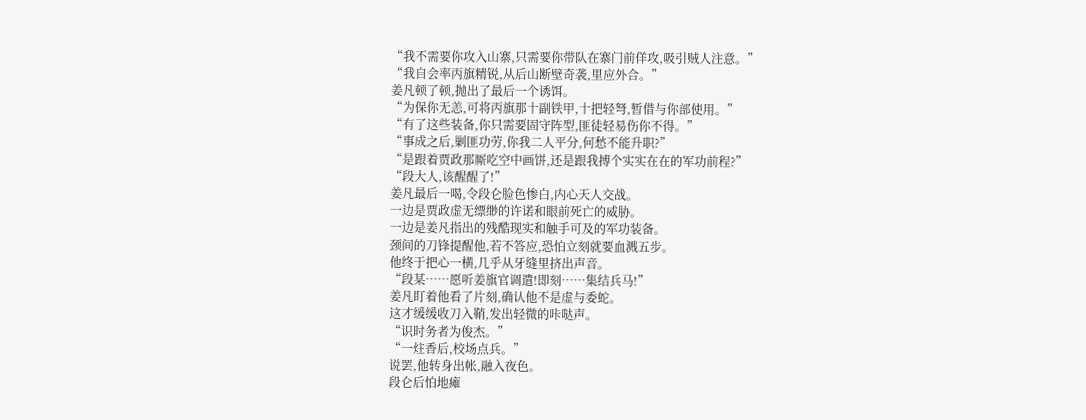“我不需要你攻入山寨,只需要你带队在寨门前佯攻,吸引贼人注意。”
“我自会率丙旗精锐,从后山断壁奇袭,里应外合。”
姜凡顿了顿,抛出了最后一个诱饵。
“为保你无恙,可将丙旗那十副铁甲,十把轻弩,暂借与你部使用。”
“有了这些装备,你只需要固守阵型,匪徒轻易伤你不得。”
“事成之后,剿匪功劳,你我二人平分,何愁不能升职?”
“是跟着贾政那厮吃空中画饼,还是跟我搏个实实在在的军功前程?”
“段大人,该醒醒了!”
姜凡最后一喝,令段仑脸色惨白,内心天人交战。
一边是贾政虚无缥缈的许诺和眼前死亡的威胁。
一边是姜凡指出的残酷现实和触手可及的军功装备。
颈间的刀锋提醒他,若不答应,恐怕立刻就要血溅五步。
他终于把心一横,几乎从牙缝里挤出声音。
“段某……愿听姜旗官调遣!即刻……集结兵马!”
姜凡盯着他看了片刻,确认他不是虚与委蛇。
这才缓缓收刀入鞘,发出轻微的咔哒声。
“识时务者为俊杰。”
“一炷香后,校场点兵。”
说罢,他转身出帐,融入夜色。
段仑后怕地瘫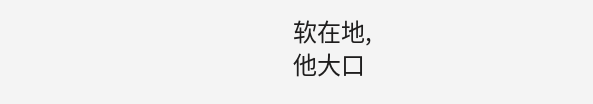软在地,
他大口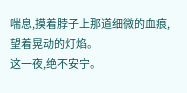喘息,摸着脖子上那道细微的血痕,望着晃动的灯焰。
这一夜,绝不安宁。